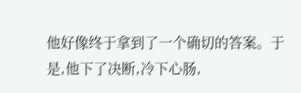他好像终于拿到了一个确切的答案。于是,他下了决断,冷下心肠,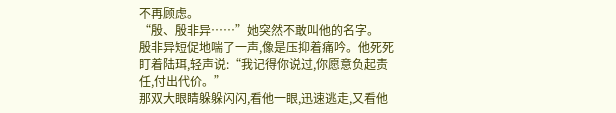不再顾虑。
“殷、殷非异……”她突然不敢叫他的名字。
殷非异短促地喘了一声,像是压抑着痛吟。他死死盯着陆珥,轻声说:“我记得你说过,你愿意负起责任,付出代价。”
那双大眼睛躲躲闪闪,看他一眼,迅速逃走,又看他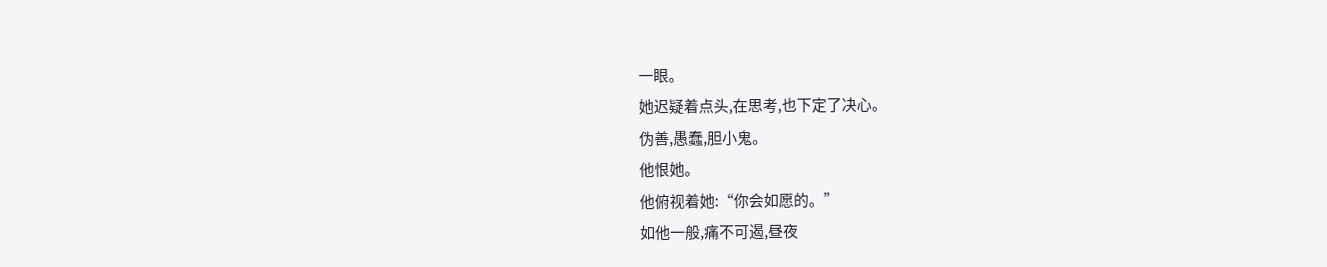一眼。
她迟疑着点头,在思考,也下定了决心。
伪善,愚蠢,胆小鬼。
他恨她。
他俯视着她:“你会如愿的。”
如他一般,痛不可遏,昼夜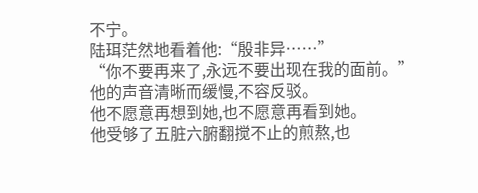不宁。
陆珥茫然地看着他:“殷非异……”
“你不要再来了,永远不要出现在我的面前。”
他的声音清晰而缓慢,不容反驳。
他不愿意再想到她,也不愿意再看到她。
他受够了五脏六腑翻搅不止的煎熬,也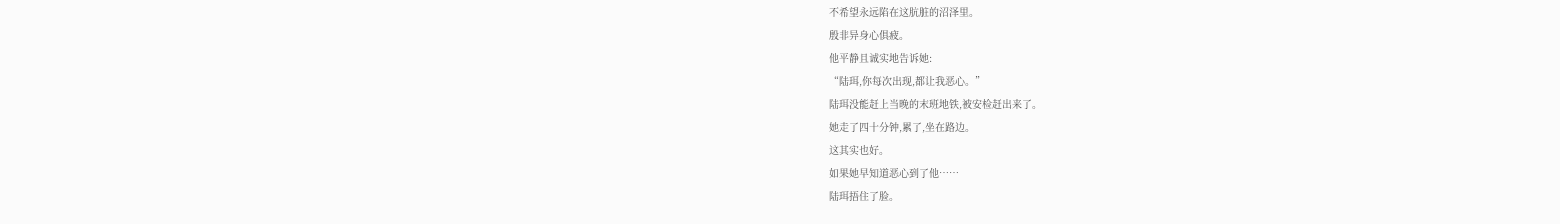不希望永远陷在这肮脏的沼泽里。
殷非异身心俱疲。
他平静且诚实地告诉她:
“陆珥,你每次出现,都让我恶心。”
陆珥没能赶上当晚的末班地铁,被安检赶出来了。
她走了四十分钟,累了,坐在路边。
这其实也好。
如果她早知道恶心到了他……
陆珥捂住了脸。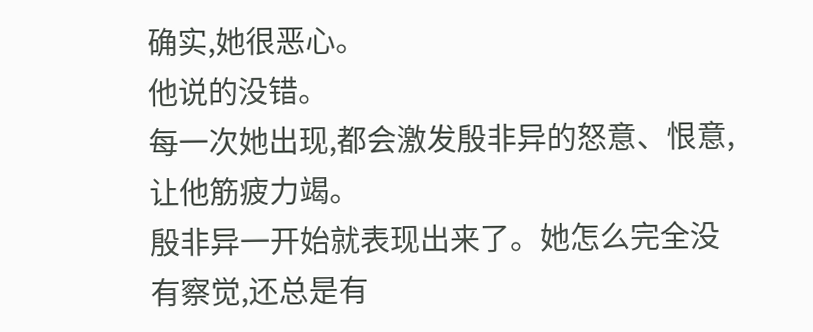确实,她很恶心。
他说的没错。
每一次她出现,都会激发殷非异的怒意、恨意,让他筋疲力竭。
殷非异一开始就表现出来了。她怎么完全没有察觉,还总是有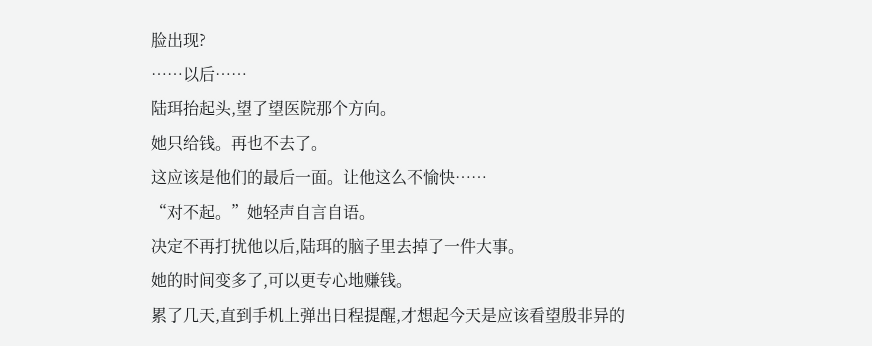脸出现?
……以后……
陆珥抬起头,望了望医院那个方向。
她只给钱。再也不去了。
这应该是他们的最后一面。让他这么不愉快……
“对不起。”她轻声自言自语。
决定不再打扰他以后,陆珥的脑子里去掉了一件大事。
她的时间变多了,可以更专心地赚钱。
累了几天,直到手机上弹出日程提醒,才想起今天是应该看望殷非异的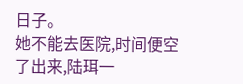日子。
她不能去医院,时间便空了出来,陆珥一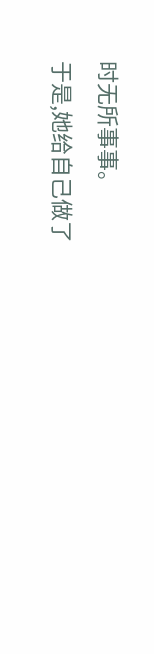时无所事事。
于是,她给自己做了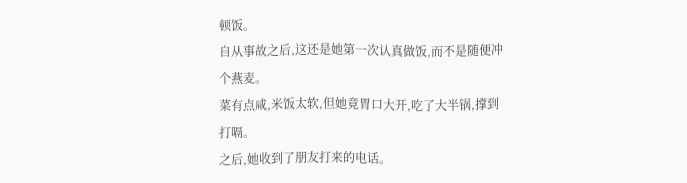顿饭。
自从事故之后,这还是她第一次认真做饭,而不是随便冲个燕麦。
菜有点咸,米饭太软,但她竟胃口大开,吃了大半锅,撑到打嗝。
之后,她收到了朋友打来的电话。